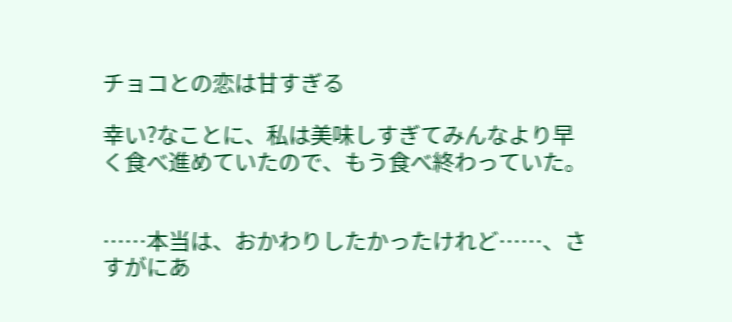チョコとの恋は甘すぎる

幸い?なことに、私は美味しすぎてみんなより早く食べ進めていたので、もう食べ終わっていた。


……本当は、おかわりしたかったけれど……、さすがにあ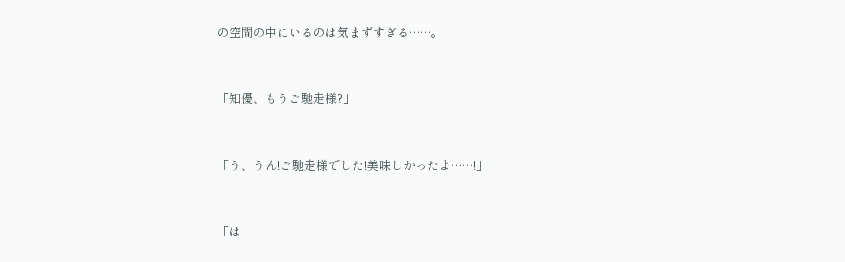の空間の中にいるのは気まずすぎる……。


「知優、もうご馳走様?」


「う、うん!ご馳走様でした!美味しかったよ……!」


「は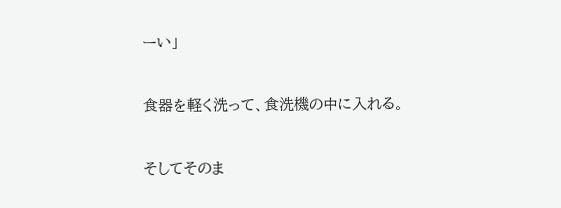ーい」


食器を軽く洗って、食洗機の中に入れる。


そしてそのま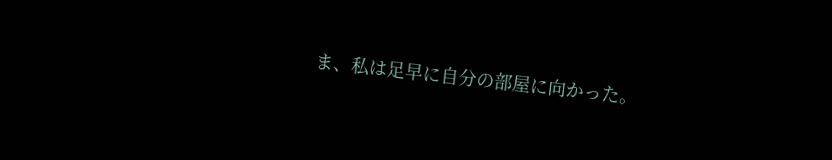ま、私は足早に自分の部屋に向かった。